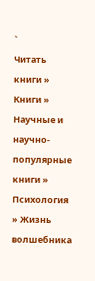`
Читать книги » Книги » Научные и научно-популярные книги » Психология » Жизнь волшебника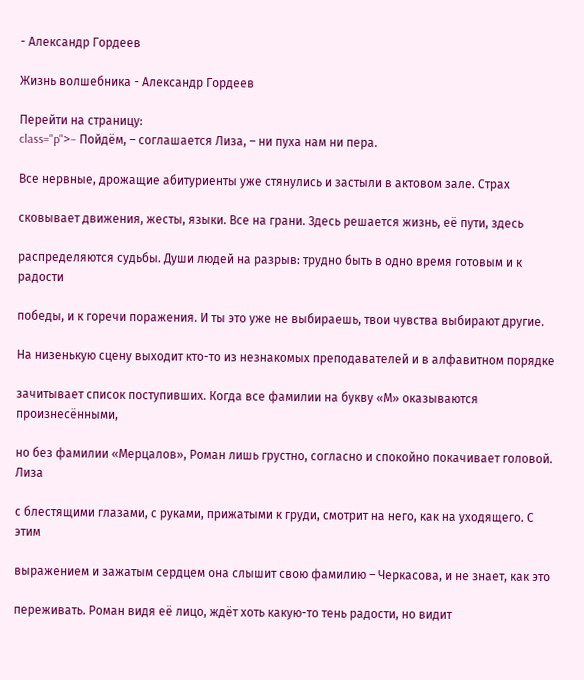- Александр Гордеев

Жизнь волшебника - Александр Гордеев

Перейти на страницу:
class="p">– Пойдём, – соглашается Лиза, – ни пуха нам ни пера.

Все нервные, дрожащие абитуриенты уже стянулись и застыли в актовом зале. Страх

сковывает движения, жесты, языки. Все на грани. Здесь решается жизнь, её пути, здесь

распределяются судьбы. Души людей на разрыв: трудно быть в одно время готовым и к радости

победы, и к горечи поражения. И ты это уже не выбираешь, твои чувства выбирают другие.

На низенькую сцену выходит кто-то из незнакомых преподавателей и в алфавитном порядке

зачитывает список поступивших. Когда все фамилии на букву «М» оказываются произнесёнными,

но без фамилии «Мерцалов», Роман лишь грустно, согласно и спокойно покачивает головой. Лиза

с блестящими глазами, с руками, прижатыми к груди, смотрит на него, как на уходящего. С этим

выражением и зажатым сердцем она слышит свою фамилию – Черкасова, и не знает, как это

переживать. Роман видя её лицо, ждёт хоть какую-то тень радости, но видит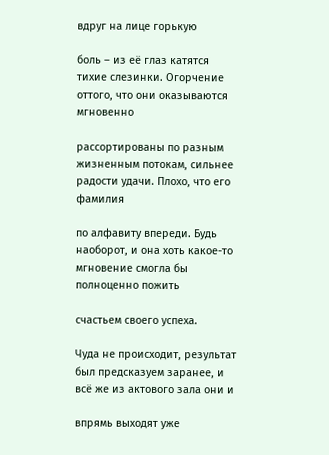вдруг на лице горькую

боль – из её глаз катятся тихие слезинки. Огорчение оттого, что они оказываются мгновенно

рассортированы по разным жизненным потокам, сильнее радости удачи. Плохо, что его фамилия

по алфавиту впереди. Будь наоборот, и она хоть какое-то мгновение смогла бы полноценно пожить

счастьем своего успеха.

Чуда не происходит, результат был предсказуем заранее, и всё же из актового зала они и

впрямь выходят уже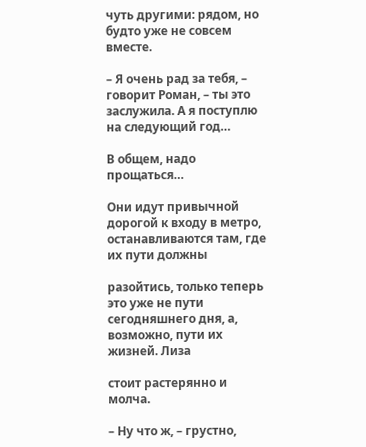чуть другими: рядом, но будто уже не совсем вместе.

– Я очень рад за тебя, – говорит Роман, – ты это заслужила. А я поступлю на следующий год…

В общем, надо прощаться…

Они идут привычной дорогой к входу в метро, останавливаются там, где их пути должны

разойтись, только теперь это уже не пути сегодняшнего дня, а, возможно, пути их жизней. Лиза

стоит растерянно и молча.

– Ну что ж, – грустно,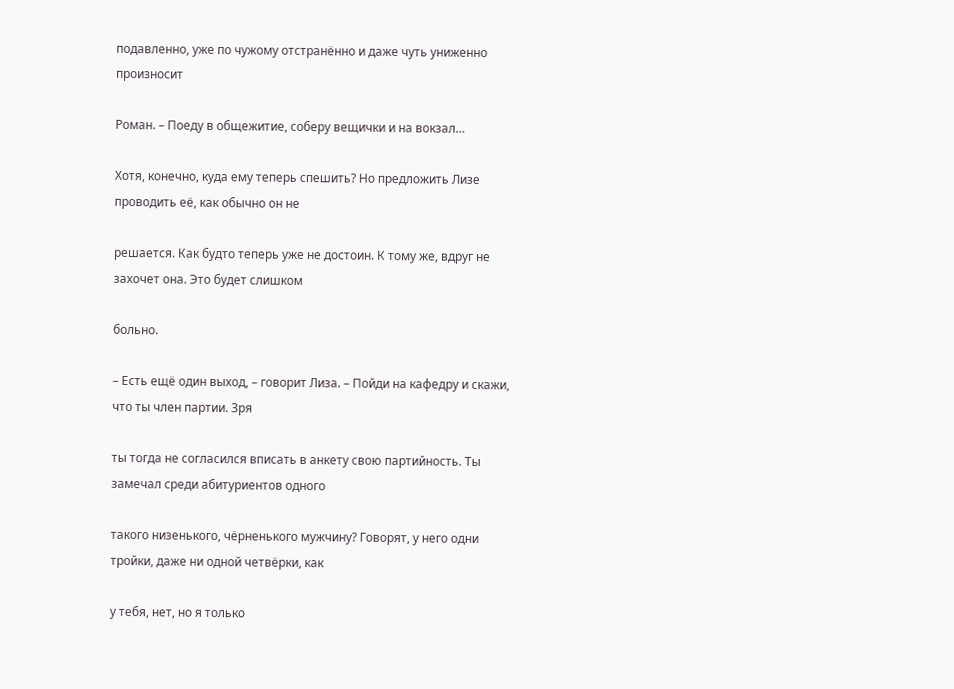подавленно, уже по чужому отстранённо и даже чуть униженно произносит

Роман. – Поеду в общежитие, соберу вещички и на вокзал…

Хотя, конечно, куда ему теперь спешить? Но предложить Лизе проводить её, как обычно он не

решается. Как будто теперь уже не достоин. К тому же, вдруг не захочет она. Это будет слишком

больно.

– Есть ещё один выход, – говорит Лиза. – Пойди на кафедру и скажи, что ты член партии. Зря

ты тогда не согласился вписать в анкету свою партийность. Ты замечал среди абитуриентов одного

такого низенького, чёрненького мужчину? Говорят, у него одни тройки, даже ни одной четвёрки, как

у тебя, нет, но я только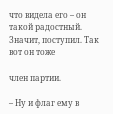что видела его – он такой радостный. Значит, поступил. Так вот он тоже

член партии.

– Ну и флаг ему в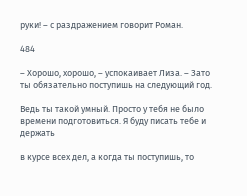руки! – с раздражением говорит Роман.

484

– Хорошо, хорошо, – успокаивает Лиза. – Зато ты обязательно поступишь на следующий год.

Ведь ты такой умный. Просто у тебя не было времени подготовиться. Я буду писать тебе и держать

в курсе всех дел, а когда ты поступишь, то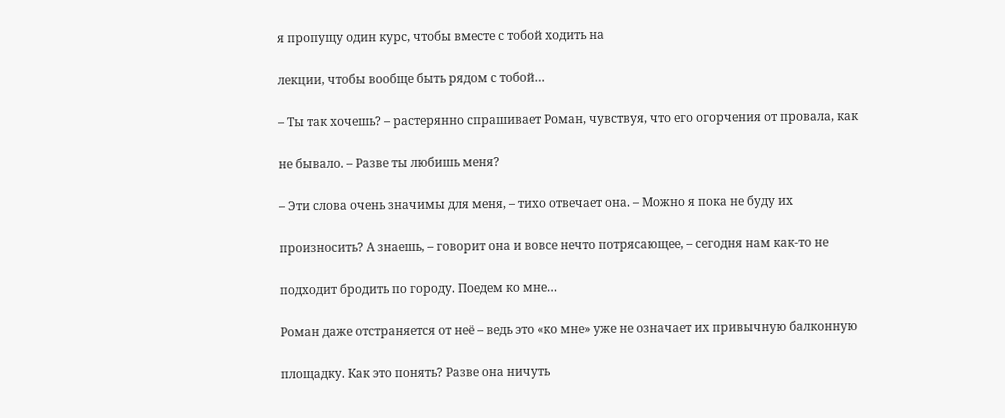я пропущу один курс, чтобы вместе с тобой ходить на

лекции, чтобы вообще быть рядом с тобой…

– Ты так хочешь? – растерянно спрашивает Роман, чувствуя, что его огорчения от провала, как

не бывало. – Разве ты любишь меня?

– Эти слова очень значимы для меня, – тихо отвечает она. – Можно я пока не буду их

произносить? А знаешь, – говорит она и вовсе нечто потрясающее, – сегодня нам как-то не

подходит бродить по городу. Поедем ко мне…

Роман даже отстраняется от неё – ведь это «ко мне» уже не означает их привычную балконную

площадку. Как это понять? Разве она ничуть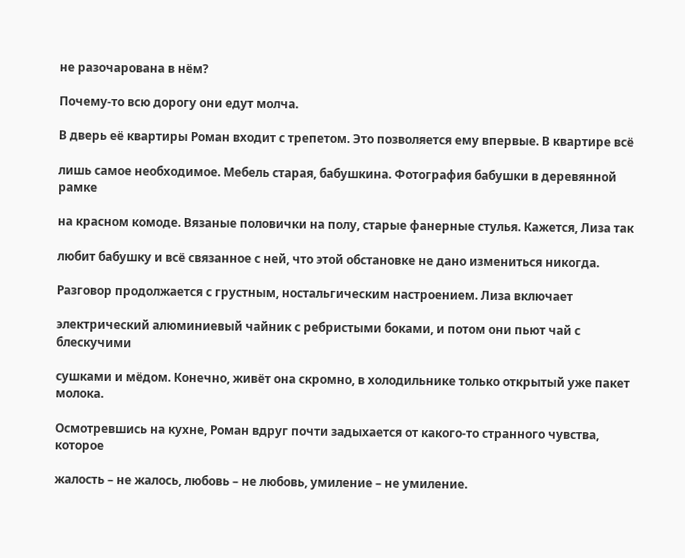не разочарована в нём?

Почему-то всю дорогу они едут молча.

В дверь её квартиры Роман входит с трепетом. Это позволяется ему впервые. В квартире всё

лишь самое необходимое. Мебель старая, бабушкина. Фотография бабушки в деревянной рамке

на красном комоде. Вязаные половички на полу, старые фанерные стулья. Кажется, Лиза так

любит бабушку и всё связанное с ней, что этой обстановке не дано измениться никогда.

Разговор продолжается с грустным, ностальгическим настроением. Лиза включает

электрический алюминиевый чайник с ребристыми боками, и потом они пьют чай с блескучими

сушками и мёдом. Конечно, живёт она скромно, в холодильнике только открытый уже пакет молока.

Осмотревшись на кухне, Роман вдруг почти задыхается от какого-то странного чувства, которое

жалость – не жалось, любовь – не любовь, умиление – не умиление.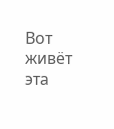Вот живёт эта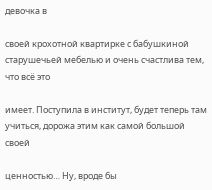девочка в

своей крохотной квартирке с бабушкиной старушечьей мебелью и очень счастлива тем, что всё это

имеет. Поступила в институт, будет теперь там учиться, дорожа этим как самой большой своей

ценностью… Ну, вроде бы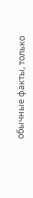обычные факты, только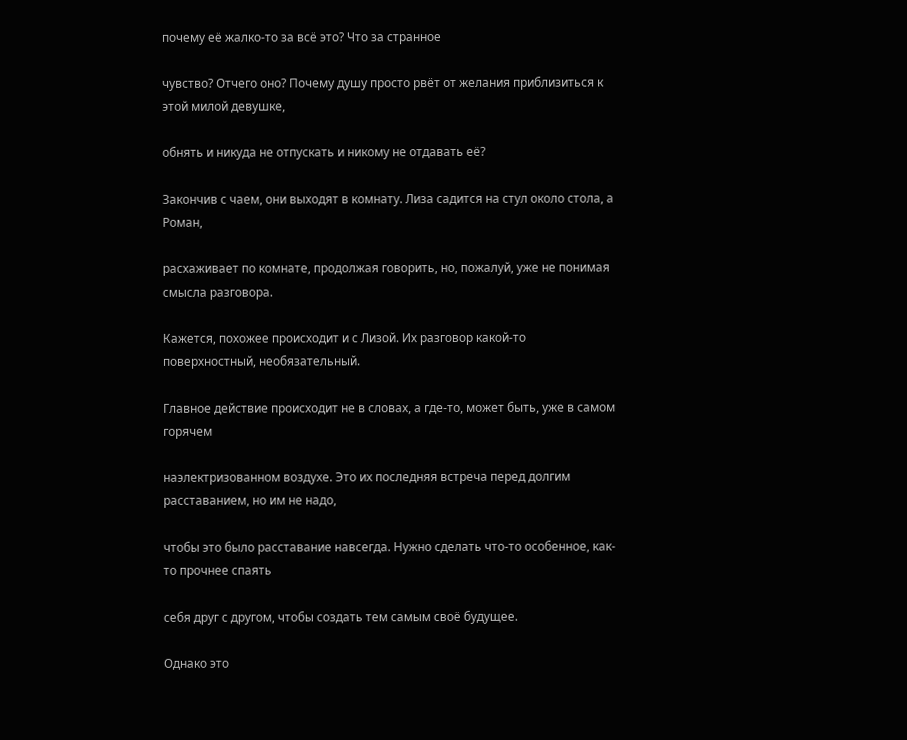почему её жалко-то за всё это? Что за странное

чувство? Отчего оно? Почему душу просто рвёт от желания приблизиться к этой милой девушке,

обнять и никуда не отпускать и никому не отдавать её?

Закончив с чаем, они выходят в комнату. Лиза садится на стул около стола, а Роман,

расхаживает по комнате, продолжая говорить, но, пожалуй, уже не понимая смысла разговора.

Кажется, похожее происходит и с Лизой. Их разговор какой-то поверхностный, необязательный.

Главное действие происходит не в словах, а где-то, может быть, уже в самом горячем

наэлектризованном воздухе. Это их последняя встреча перед долгим расставанием, но им не надо,

чтобы это было расставание навсегда. Нужно сделать что-то особенное, как-то прочнее спаять

себя друг с другом, чтобы создать тем самым своё будущее.

Однако это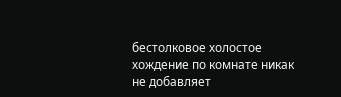бестолковое холостое хождение по комнате никак не добавляет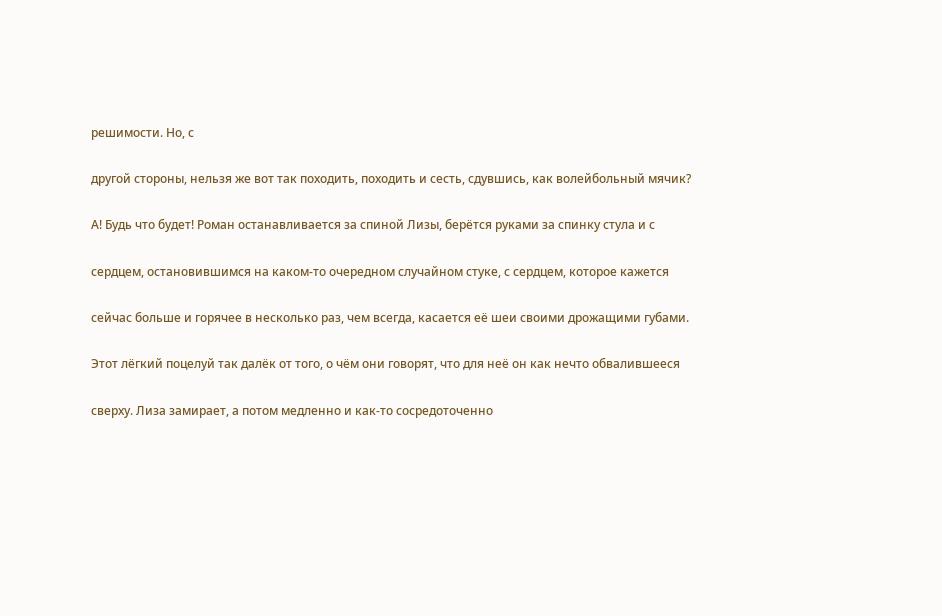решимости. Но, с

другой стороны, нельзя же вот так походить, походить и сесть, сдувшись, как волейбольный мячик?

А! Будь что будет! Роман останавливается за спиной Лизы, берётся руками за спинку стула и с

сердцем, остановившимся на каком-то очередном случайном стуке, с сердцем, которое кажется

сейчас больше и горячее в несколько раз, чем всегда, касается её шеи своими дрожащими губами.

Этот лёгкий поцелуй так далёк от того, о чём они говорят, что для неё он как нечто обвалившееся

сверху. Лиза замирает, а потом медленно и как-то сосредоточенно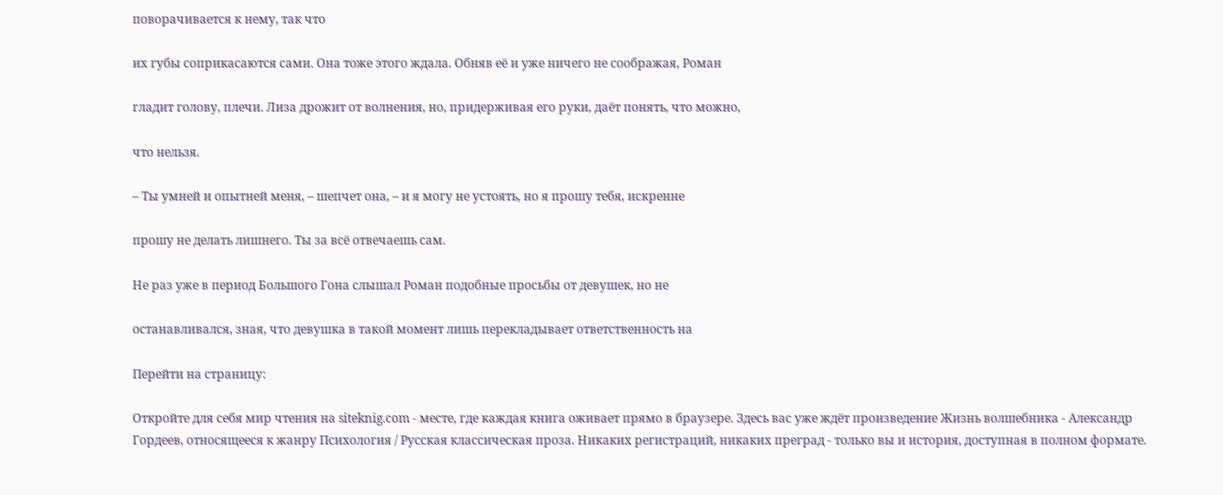поворачивается к нему, так что

их губы соприкасаются сами. Она тоже этого ждала. Обняв её и уже ничего не соображая, Роман

гладит голову, плечи. Лиза дрожит от волнения, но, придерживая его руки, даёт понять, что можно,

что нельзя.

– Ты умней и опытней меня, – шепчет она, – и я могу не устоять, но я прошу тебя, искренне

прошу не делать лишнего. Ты за всё отвечаешь сам.

Не раз уже в период Большого Гона слышал Роман подобные просьбы от девушек, но не

останавливался, зная, что девушка в такой момент лишь перекладывает ответственность на

Перейти на страницу:

Откройте для себя мир чтения на siteknig.com - месте, где каждая книга оживает прямо в браузере. Здесь вас уже ждёт произведение Жизнь волшебника - Александр Гордеев, относящееся к жанру Психология / Русская классическая проза. Никаких регистраций, никаких преград - только вы и история, доступная в полном формате.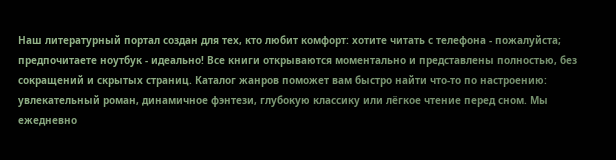Наш литературный портал создан для тех, кто любит комфорт: хотите читать с телефона - пожалуйста; предпочитаете ноутбук - идеально! Все книги открываются моментально и представлены полностью, без сокращений и скрытых страниц. Каталог жанров поможет вам быстро найти что-то по настроению: увлекательный роман, динамичное фэнтези, глубокую классику или лёгкое чтение перед сном. Мы ежедневно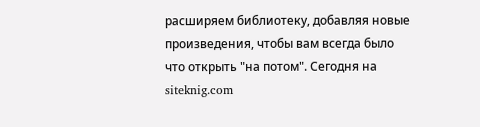расширяем библиотеку, добавляя новые произведения, чтобы вам всегда было что открыть "на потом". Сегодня на siteknig.com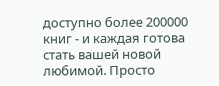доступно более 200000 книг - и каждая готова стать вашей новой любимой. Просто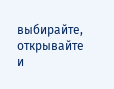выбирайте, открывайте и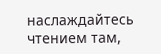наслаждайтесь чтением там,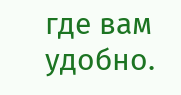где вам удобно.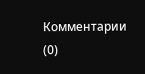Комментарии (0)